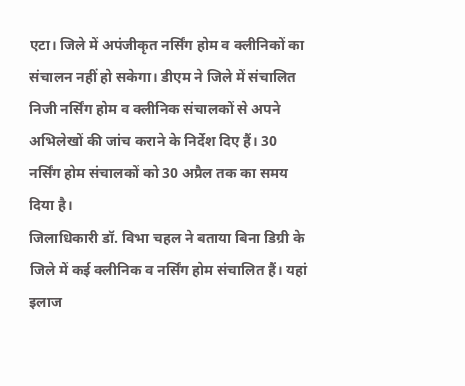एटा। जिले में अपंजीकृत नर्सिंग होम व क्लीनिकों का संचालन नहीं हो सकेगा। डीएम ने जिले में संचालित निजी नर्सिंग होम व क्लीनिक संचालकों से अपने अभिलेखों की जांच कराने के निर्देश दिए हैं। 30 नर्सिंग होम संचालकों को 30 अप्रैल तक का समय दिया है।
जिलाधिकारी डॉ. विभा चहल ने बताया बिना डिग्री के जिले में कई क्लीनिक व नर्सिंग होम संचालित हैं। यहां इलाज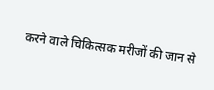करने वाले चिकित्सक मरीजों की जान से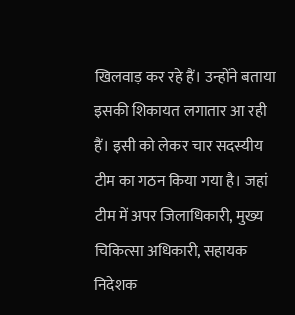खिलवाड़ कर रहे हैं। उन्होंने बताया इसकी शिकायत लगातार आ रही हैं। इसी को लेकर चार सदस्यीय टीम का गठन किया गया है। जहां टीम में अपर जिलाधिकारी, मुख्य चिकित्सा अधिकारी, सहायक निदेशक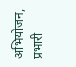अभियोजन, प्रभारी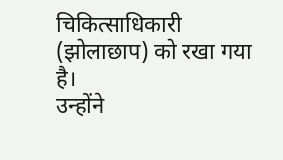चिकित्साधिकारी (झोलाछाप) को रखा गया है।
उन्होंने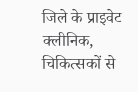जिले के प्राइवेट क्लीनिक, चिकित्सकों से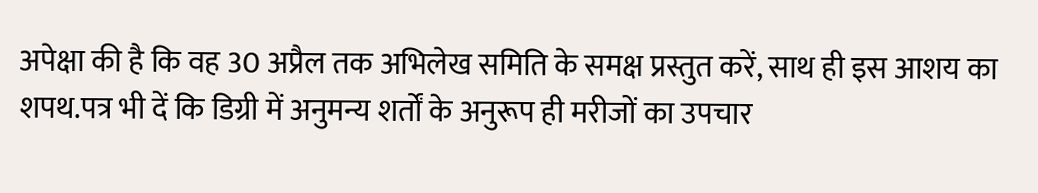अपेक्षा की है कि वह 30 अप्रैल तक अभिलेख समिति के समक्ष प्रस्तुत करें, साथ ही इस आशय का शपथ.पत्र भी दें कि डिग्री में अनुमन्य शर्तों के अनुरूप ही मरीजों का उपचार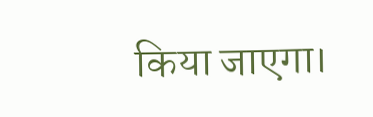किया जाएगा।